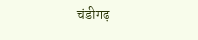चंडीगढ़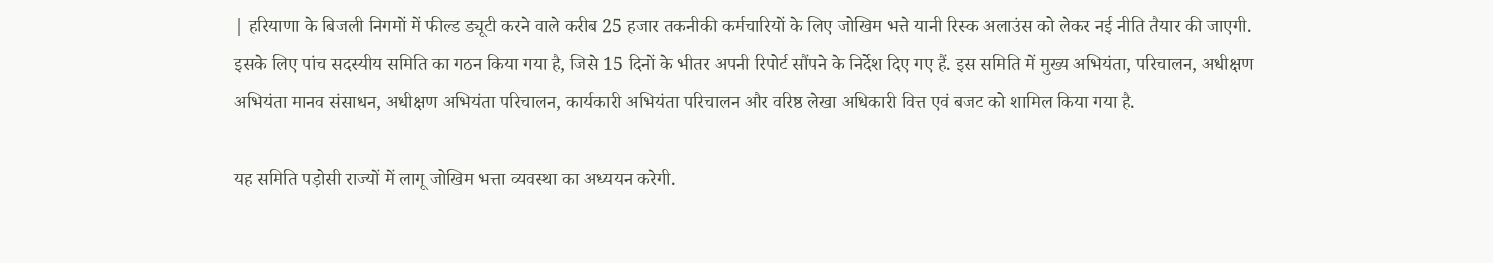| हरियाणा के बिजली निगमों में फील्ड ड्यूटी करने वाले करीब 25 हजार तकनीकी कर्मचारियों के लिए जोखिम भत्ते यानी रिस्क अलाउंस को लेकर नई नीति तैयार की जाएगी. इसके लिए पांच सदस्यीय समिति का गठन किया गया है, जिसे 15 दिनों के भीतर अपनी रिपोर्ट सौंपने के निर्देश दिए गए हैं. इस समिति में मुख्य अभियंता, परिचालन, अधीक्षण अभियंता मानव संसाधन, अधीक्षण अभियंता परिचालन, कार्यकारी अभियंता परिचालन और वरिष्ठ लेखा अधिकारी वित्त एवं बजट को शामिल किया गया है.

यह समिति पड़ोसी राज्यों में लागू जोखिम भत्ता व्यवस्था का अध्ययन करेगी.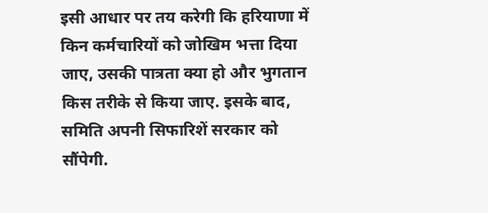इसी आधार पर तय करेगी कि हरियाणा में किन कर्मचारियों को जोखिम भत्ता दिया जाए, उसकी पात्रता क्या हो और भुगतान किस तरीके से किया जाए. इसके बाद, समिति अपनी सिफारिशें सरकार को सौंपेगी.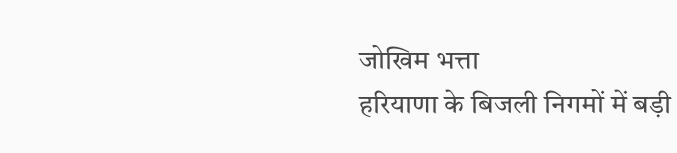जोखिम भत्ता
हरियाणा के बिजली निगमों में बड़ी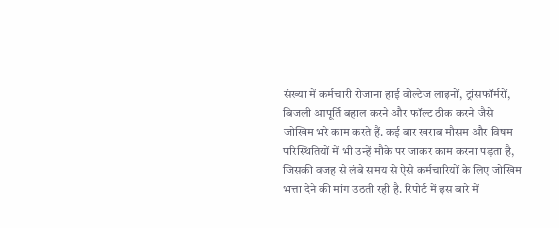संख्या में कर्मचारी रोजाना हाई वोल्टेज लाइनों, ट्रांसफॉर्मरों, बिजली आपूर्ति बहाल करने और फॉल्ट ठीक करने जैसे जोखिम भरे काम करते हैं. कई बार खराब मौसम और विषम परिस्थितियों में भी उन्हें मौके पर जाकर काम करना पड़ता है, जिसकी वजह से लंबे समय से ऐसे कर्मचारियों के लिए जोखिम भत्ता देने की मांग उठती रही है. रिपोर्ट में इस बारे में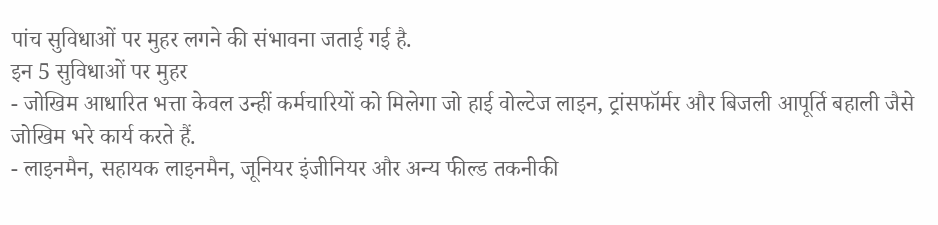पांच सुविधाओं पर मुहर लगने की संभावना जताई गई है.
इन 5 सुविधाओं पर मुहर
- जोखिम आधारित भत्ता केवल उन्हीं कर्मचारियों को मिलेगा जो हाई वोल्टेज लाइन, ट्रांसफॉर्मर और बिजली आपूर्ति बहाली जैसे जोखिम भरे कार्य करते हैं.
- लाइनमैन, सहायक लाइनमैन, जूनियर इंजीनियर और अन्य फील्ड तकनीकी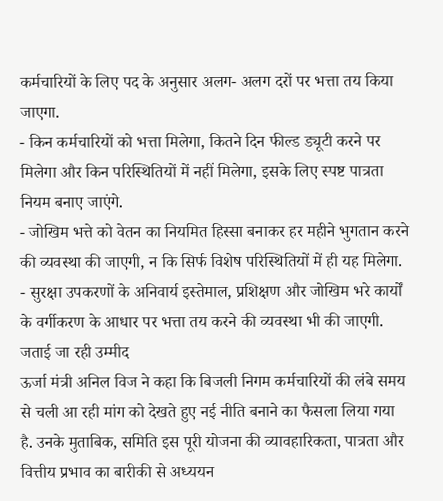कर्मचारियों के लिए पद के अनुसार अलग- अलग दरों पर भत्ता तय किया जाएगा.
- किन कर्मचारियों को भत्ता मिलेगा, कितने दिन फील्ड ड्यूटी करने पर मिलेगा और किन परिस्थितियों में नहीं मिलेगा, इसके लिए स्पष्ट पात्रता नियम बनाए जाएंगे.
- जोखिम भत्ते को वेतन का नियमित हिस्सा बनाकर हर महीने भुगतान करने की व्यवस्था की जाएगी, न कि सिर्फ विशेष परिस्थितियों में ही यह मिलेगा.
- सुरक्षा उपकरणों के अनिवार्य इस्तेमाल, प्रशिक्षण और जोखिम भरे कार्यों के वर्गीकरण के आधार पर भत्ता तय करने की व्यवस्था भी की जाएगी.
जताई जा रही उम्मीद
ऊर्जा मंत्री अनिल विज ने कहा कि बिजली निगम कर्मचारियों की लंबे समय से चली आ रही मांग को देखते हुए नई नीति बनाने का फैसला लिया गया है. उनके मुताबिक, समिति इस पूरी योजना की व्यावहारिकता, पात्रता और वित्तीय प्रभाव का बारीकी से अध्ययन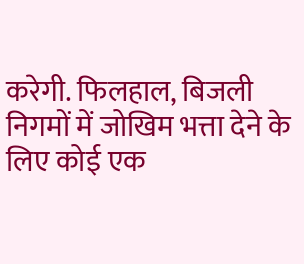करेगी. फिलहाल, बिजली निगमों में जोखिम भत्ता देने के लिए कोई एक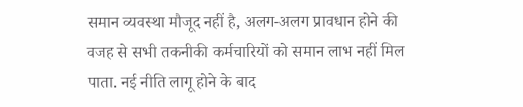समान व्यवस्था मौजूद नहीं है, अलग-अलग प्रावधान होने की वजह से सभी तकनीकी कर्मचारियों को समान लाभ नहीं मिल पाता. नई नीति लागू होने के बाद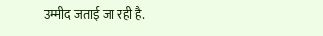उम्मीद जताई जा रही है.